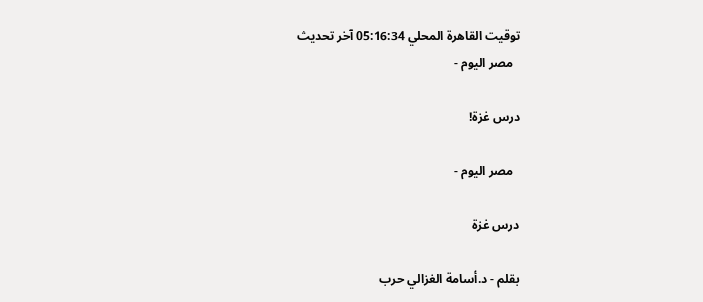توقيت القاهرة المحلي 05:16:34 آخر تحديث
  مصر اليوم -

درس غزة!

  مصر اليوم -

درس غزة

بقلم - د.أسامة الغزالي حرب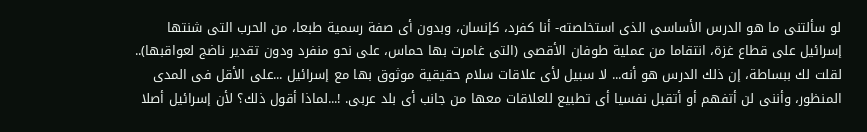لو سألتنى ما هو الدرس الأساسى الذى استخلصته- أنا كفرد، كإنسان، وبدون أى صفة رسمية طبعا، من الحرب التى شنتها إسرائيل على قطاع غزة، انتقاما من عملية طوفان الأقصى (التى غامرت بها حماس، على نحو منفرد ودون تقدير ناضج لعواقبها).. لقلت لك ببساطة، إن ذلك الدرس هو أنه... لا سبيل لأى علاقات سلام حقيقية موثوق بها مع إسرائيل ...على الأقل فى المدى المنظور، وأننى لن أتفهم أو أتقبل نفسيا أى تطبيع للعلاقات معها من جانب أى بلد عربى. !...لماذا أقول ذلك؟ لأن إسرائيل أصلا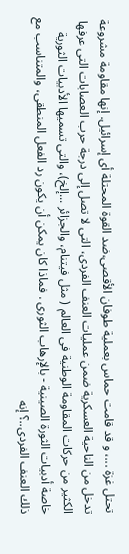تحتل غزة ...، و قد قامت حماس بعملية طوفان الأقصى،ضد القوة المحتلة أى إسرائيل. إنها مقاومة مشروعة تدخل من الناحية العسكرية ضمن عمليات العنف الفردى، التى لا تصل إلى درجة حرب العصابات التى عرفها الكثير من حركات المقاومة الوطنية فى العالم ( مثل فيتنام، والجزائر ...إلخ)، والتى تسميها الأدبيات الثورية خاصة أدبيات الثورة الصينية - بالإرهاب الثورى . فماذا كان يمكن أن يكون رد الفعل المنطقى، والمتناسب مع ذلك العنف الفردى..؟ إنه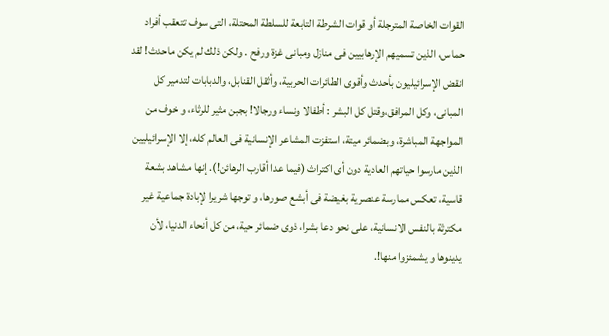القوات الخاصة المترجلة أو قوات الشرطة التابعة للسلطة المحتلة، التى سوف تتعقب أفراد حماس، الذين تسميهم الإرهابيين فى منازل ومبانى غزة ورفح . ولكن ذلك لم يكن ماحدث! لقد انقض الإسرائيليون بأحدث وأقوى الطائرات الحربية، وأثقل القنابل، والدبابات لتدمير كل المبانى، وكل المرافق،وقتل كل البشر : أطفالا ونساء ورجالا! بجبن مثير للرثاء، و خوف من المواجهة المباشرة، وبضمائر ميتة، استفزت المشاعر الإنسانية فى العالم كله، إلا الإسرائيليين الذين مارسوا حياتهم العادية دون أى اكتراث (فيما عدا أقارب الرهائن!). إنها مشاهد بشعة قاسية، تعكس ممارسة عنصرية بغيضة فى أبشع صورها، و توجها شريرا لإبادة جماعية غير مكترثة بالنفس الانسانية، على نحو دعا بشرا، ذوى ضمائر حية، من كل أنحاء الدنيا، لأن يدينوها و يشمئزوا منها!.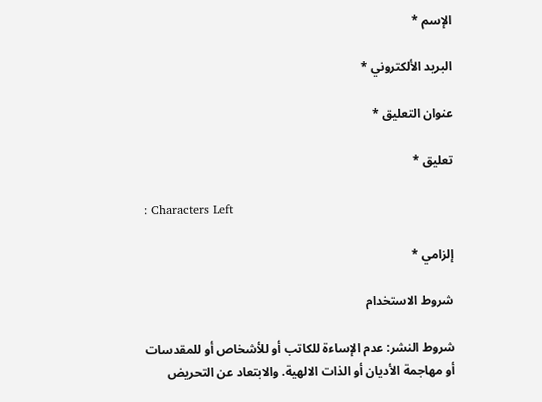الإسم *

البريد الألكتروني *

عنوان التعليق *

تعليق *

: Characters Left

إلزامي *

شروط الاستخدام

شروط النشر: عدم الإساءة للكاتب أو للأشخاص أو للمقدسات أو مهاجمة الأديان أو الذات الالهية. والابتعاد عن التحريض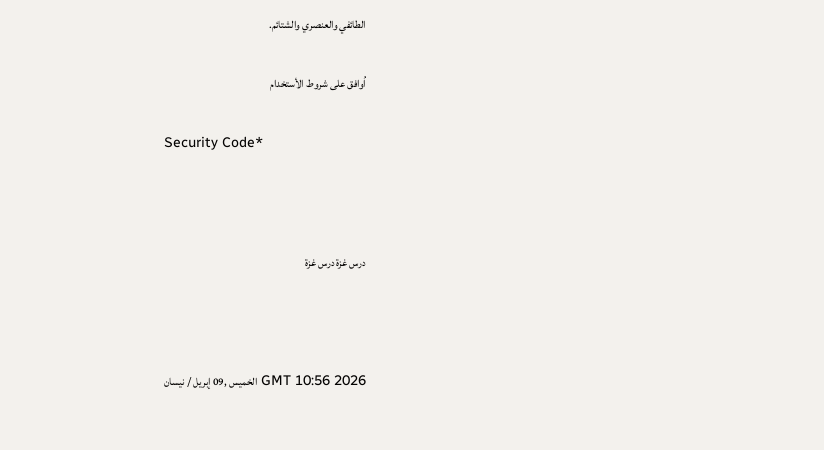الطائفي والعنصري والشتائم.

اُوافق على شروط الأستخدام

Security Code*



درس غزة درس غزة



GMT 10:56 2026 الخميس ,09 إبريل / نيسان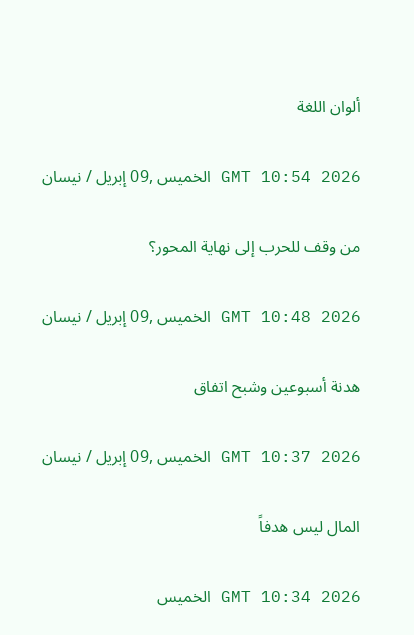ألوان اللغة

GMT 10:54 2026 الخميس ,09 إبريل / نيسان

من وقف للحرب إلى نهاية المحور؟

GMT 10:48 2026 الخميس ,09 إبريل / نيسان

هدنة أسبوعين وشبح اتفاق

GMT 10:37 2026 الخميس ,09 إبريل / نيسان

المال ليس هدفاً

GMT 10:34 2026 الخميس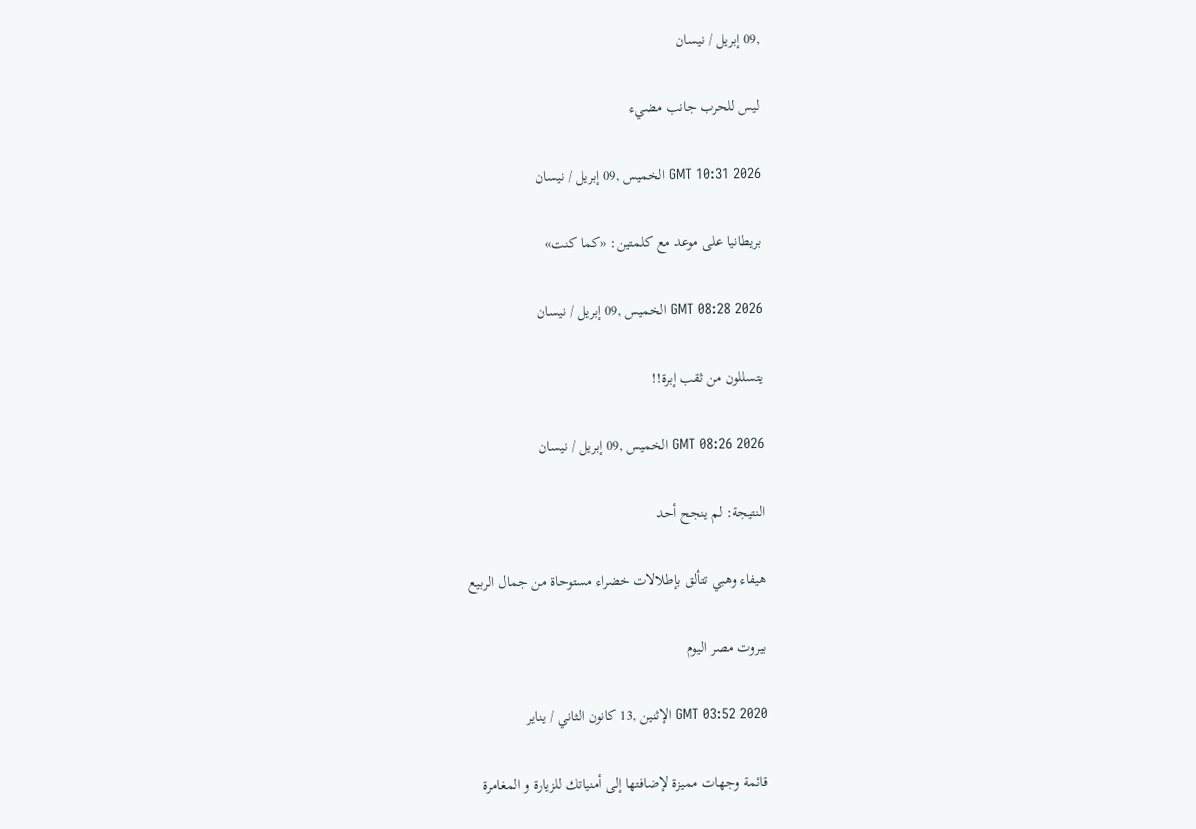,09 إبريل / نيسان

ليس للحرب جانب مضيء

GMT 10:31 2026 الخميس ,09 إبريل / نيسان

بريطانيا على موعد مع كلمتين: «كما كنت»

GMT 08:28 2026 الخميس ,09 إبريل / نيسان

يتسللون من ثقب إبرة!!

GMT 08:26 2026 الخميس ,09 إبريل / نيسان

النتيجة: لم ينجح أحد

هيفاء وهبي تتألق بإطلالات خضراء مستوحاة من جمال الربيع

بيروت مصر اليوم

GMT 03:52 2020 الإثنين ,13 كانون الثاني / يناير

قائمة وجهات مميزة لإضافتها إلى أمنياتك للزيارة و المغامرة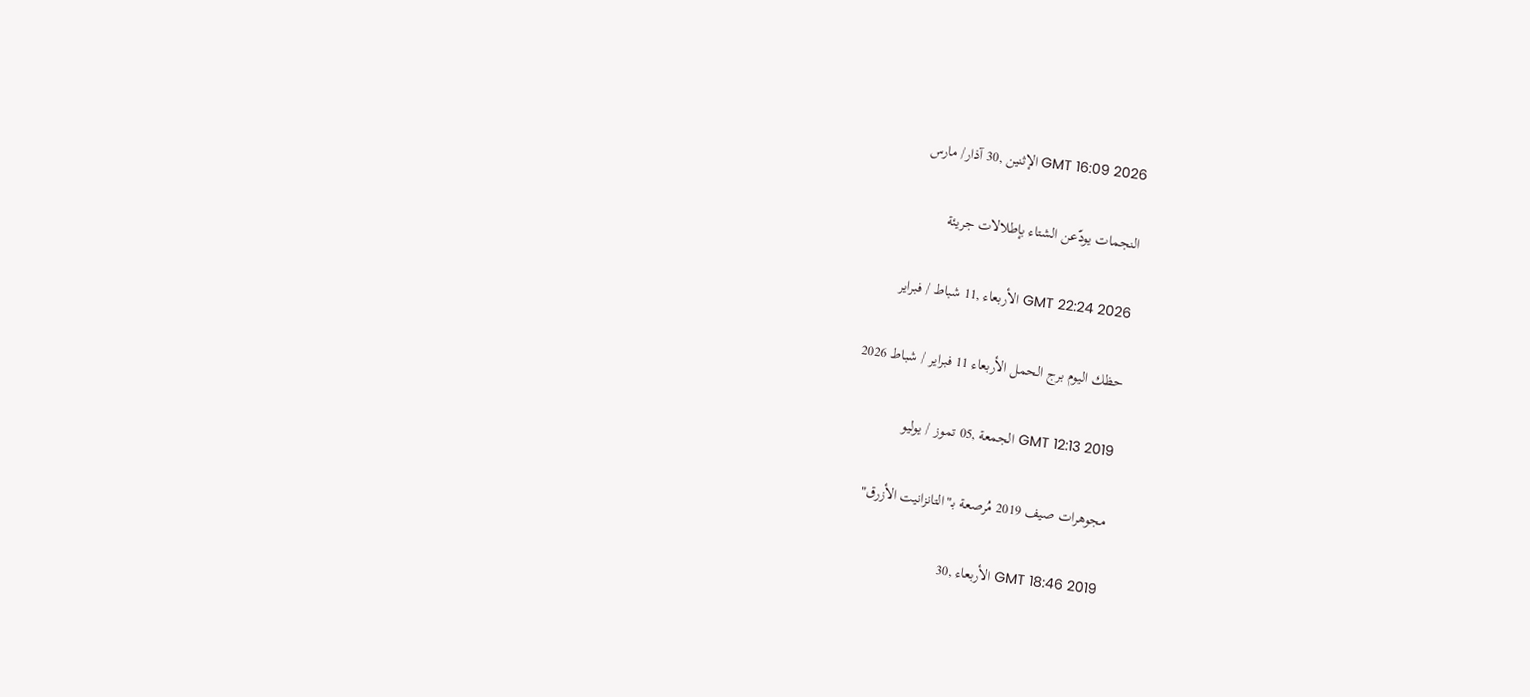GMT 16:09 2026 الإثنين ,30 آذار/ مارس

النجمات يودّعن الشتاء بإطلالات جريئة

GMT 22:24 2026 الأربعاء ,11 شباط / فبراير

حظك اليوم برج الحمل الأربعاء 11 فبراير / شباط 2026

GMT 12:13 2019 الجمعة ,05 تموز / يوليو

مجوهرات صيف 2019 مُرصعة بـ"التانزانيت الأزرق"

GMT 18:46 2019 الأربعاء ,30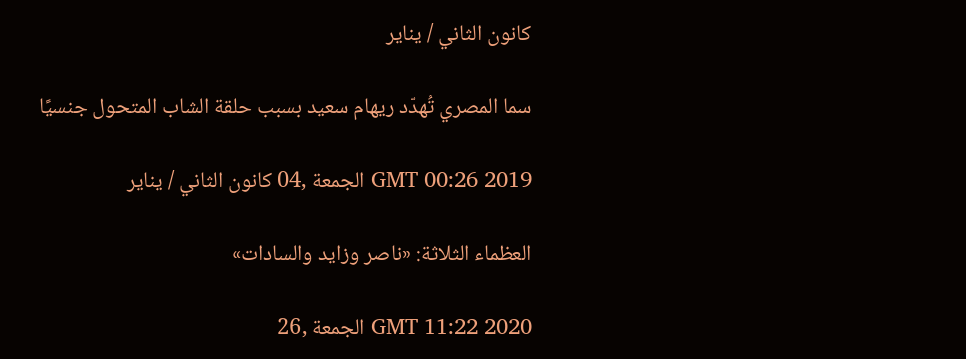كانون الثاني / يناير

سما المصري تُهدّد ريهام سعيد بسبب حلقة الشاب المتحول جنسيًا

GMT 00:26 2019 الجمعة ,04 كانون الثاني / يناير

العظماء الثلاثة: «ناصر وزايد والسادات»

GMT 11:22 2020 الجمعة ,26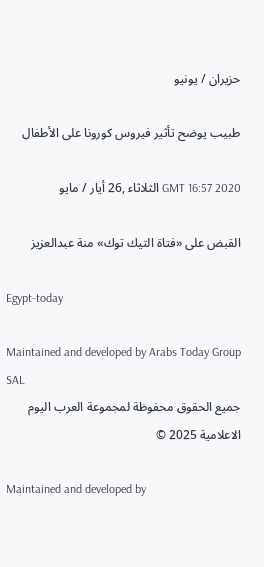حزيران / يونيو

طبيب يوضح تأثير فيروس كورونا على الأطفال

GMT 16:57 2020 الثلاثاء ,26 أيار / مايو

القبض على «فتاة التيك توك» منة عبدالعزيز

Egypt-today

Maintained and developed by Arabs Today Group SAL
جميع الحقوق محفوظة لمجموعة العرب اليوم الاعلامية 2025 ©

Maintained and developed by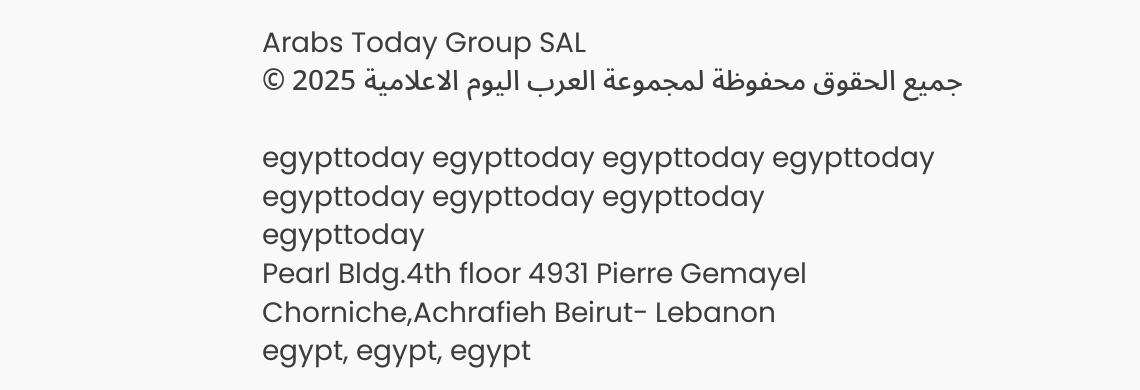Arabs Today Group SAL
جميع الحقوق محفوظة لمجموعة العرب اليوم الاعلامية 2025 ©

egypttoday egypttoday egypttoday egypttoday
egypttoday egypttoday egypttoday
egypttoday
Pearl Bldg.4th floor 4931 Pierre Gemayel Chorniche,Achrafieh Beirut- Lebanon
egypt, egypt, egypt